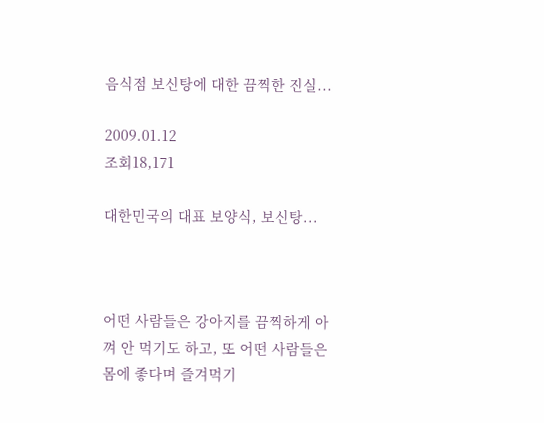음식점 보신탕에 대한 끔찍한 진실...

2009.01.12
조회18,171

대한민국의 대표 보양식, 보신탕...



어떤 사람들은 강아지를 끔찍하게 아껴 안 먹기도 하고, 또 어떤 사람들은 몸에 좋다며 즐겨먹기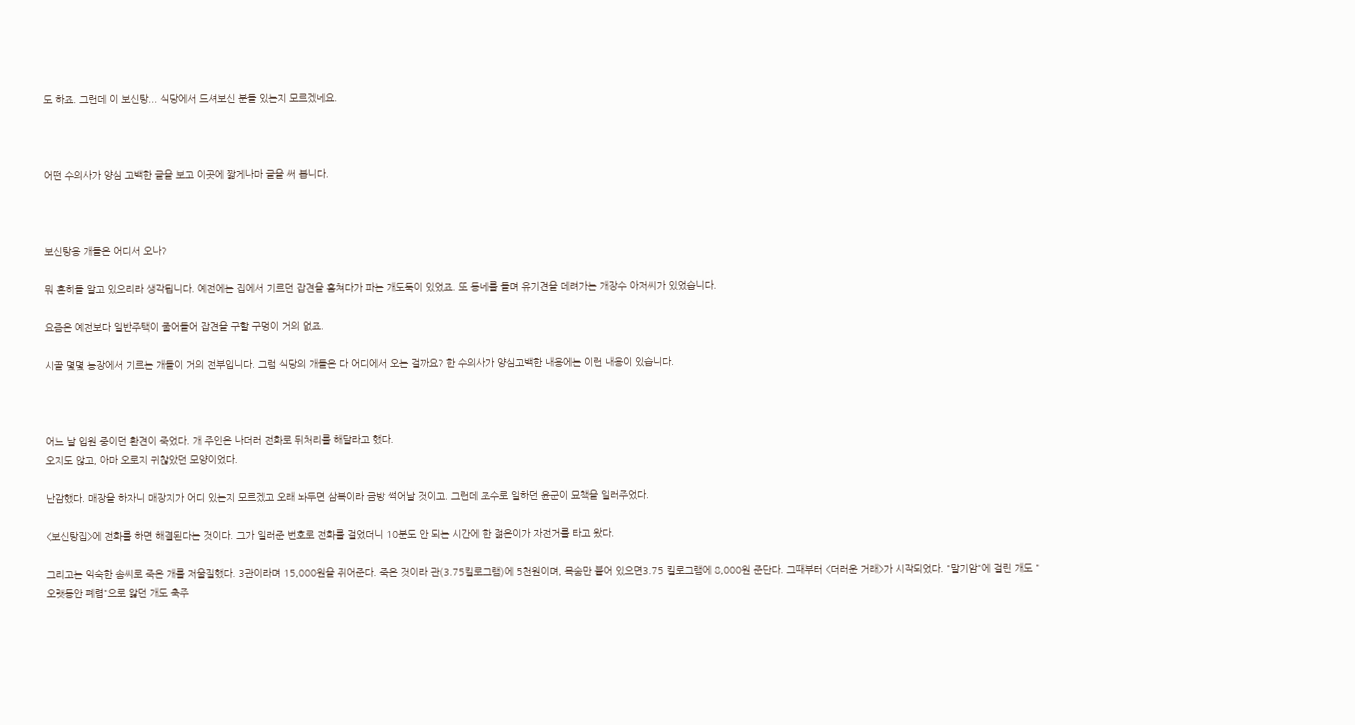도 하죠. 그런데 이 보신탕... 식당에서 드셔보신 분들 있는지 모르겠네요.



어떤 수의사가 양심 고백한 글을 보고 이곳에 짧게나마 글을 써 봅니다.



보신탕용 개들은 어디서 오나?

뭐 흔히들 알고 있으리라 생각됩니다. 예전에는 집에서 기르던 잡견을 훔쳐다가 파는 개도둑이 있었죠. 또 동네를 돌며 유기견을 데려가는 개장수 아저씨가 있었습니다.

요즘은 예전보다 일반주택이 줄어들어 잡견을 구할 구멍이 거의 없죠.

시골 몇몇 농장에서 기르는 개들이 거의 전부입니다. 그럼 식당의 개들은 다 어디에서 오는 걸까요? 한 수의사가 양심고백한 내용에는 이런 내용이 있습니다.



어느 날 입원 중이던 환견이 죽었다. 개 주인은 나더러 전화로 뒤처리를 해달라고 했다.
오지도 않고, 아마 오로지 귀찮았던 모양이었다.

난감했다. 매장을 하자니 매장지가 어디 있는지 모르겠고 오래 놔두면 삼복이라 금방 썩어날 것이고. 그런데 조수로 일하던 윤군이 묘책을 일러주었다.

<보신탕집>에 전화를 하면 해결된다는 것이다. 그가 일러준 번호로 전화를 걸었더니 10분도 안 되는 시간에 한 젊은이가 자전거를 타고 왔다.

그리고는 익숙한 솜씨로 죽은 개를 저울질했다. 3관이라며 15,000원을 쥐어준다. 죽은 것이라 관(3.75킬로그램)에 5천원이며, 목숨만 붙어 있으면3.75 킬로그램에 8,000원 준단다. 그때부터 <더러운 거래>가 시작되었다. "말기암"에 걸린 개도 "오랫동안 폐렴"으로 앓던 개도 축주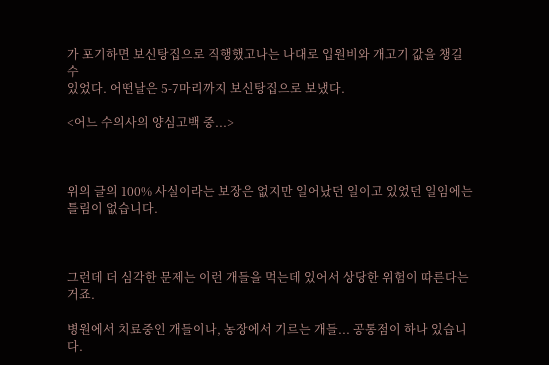가 포기하면 보신탕집으로 직행했고나는 나대로 입원비와 개고기 값을 챙길 수
있었다. 어떤날은 5-7마리까지 보신탕집으로 보냈다.

<어느 수의사의 양심고백 중...>



위의 글의 100% 사실이라는 보장은 없지만 일어났던 일이고 있었던 일임에는 틀림이 없습니다.



그런데 더 심각한 문제는 이런 개들을 먹는데 있어서 상당한 위험이 따른다는 거죠.

병원에서 치료중인 개들이나, 농장에서 기르는 개들... 공통점이 하나 있습니다.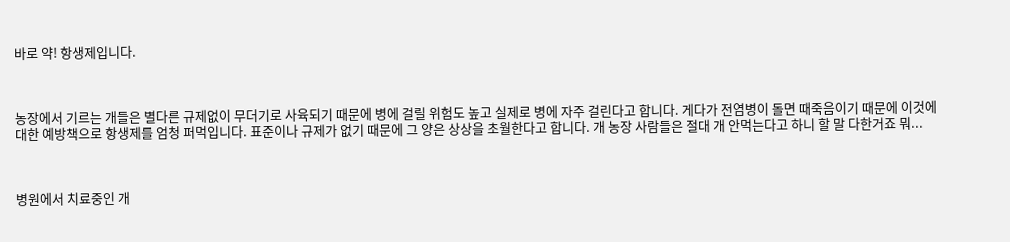바로 약! 항생제입니다.



농장에서 기르는 개들은 별다른 규제없이 무더기로 사육되기 때문에 병에 걸릴 위험도 높고 실제로 병에 자주 걸린다고 합니다. 게다가 전염병이 돌면 때죽음이기 때문에 이것에 대한 예방책으로 항생제를 엄청 퍼먹입니다. 표준이나 규제가 없기 때문에 그 양은 상상을 초월한다고 합니다. 개 농장 사람들은 절대 개 안먹는다고 하니 할 말 다한거죠 뭐...



병원에서 치료중인 개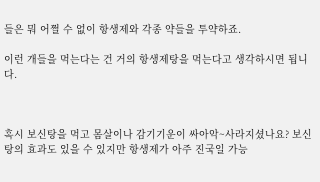들은 뭐 어쩔 수 없이 항생제와 각종 약들을 투약하죠.

이런 개들을 먹는다는 건 거의 항생제탕을 먹는다고 생각하시면 됩니다.



혹시 보신탕을 먹고 몸살이나 감기기운이 싸아악~사라지셨나요? 보신탕의 효과도 있을 수 있지만 항생제가 아주 진국일 가능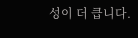성이 더 큽니다.